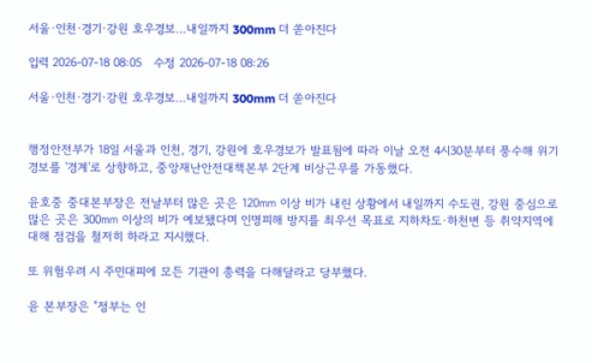서울·인천·경기·강원 호우경보…내일까지 300mm 더 쏟아진다

입력 2026-07-18 08:05   수정 2026-07-18 08:26

서울·인천·경기·강원 호우경보…내일까지 300mm 더 쏟아진다


행정안전부가 18일 서울과 인천, 경기, 강원에 호우경보가 발표됨에 따라 이날 오전 4시30분부터 풍수해 위기경보를 '경계'로 상향하고, 중앙재난안전대책본부 2단계 비상근무를 가동했다.

윤호중 중대본부장은 전날부터 많은 곳은 120㎜ 이상 비가 내린 상황에서 내일까지 수도권, 강원 중심으로 많은 곳은 300㎜ 이상의 비가 예보됐다며 인명피해 방지를 최우선 목표로 지하차도·하천변 등 취약지역에 대해 점검을 철저히 하라고 지시했다.

또 위험우려 시 주민대피에 모든 기관이 총력을 다해달라고 당부했다.

윤 본부장은 "정부는 인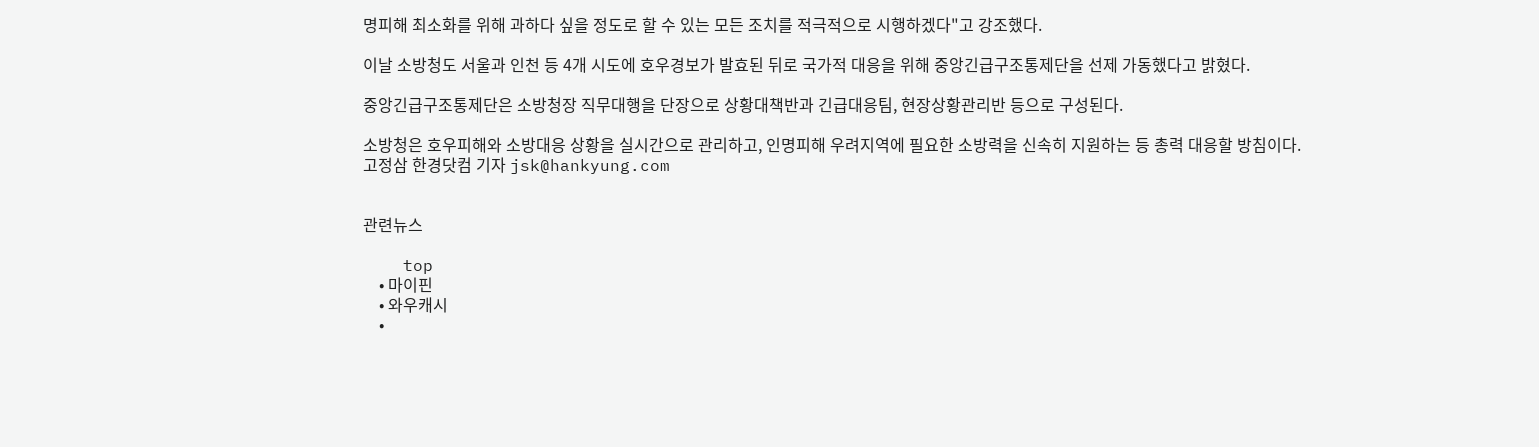명피해 최소화를 위해 과하다 싶을 정도로 할 수 있는 모든 조치를 적극적으로 시행하겠다"고 강조했다.

이날 소방청도 서울과 인천 등 4개 시도에 호우경보가 발효된 뒤로 국가적 대응을 위해 중앙긴급구조통제단을 선제 가동했다고 밝혔다.

중앙긴급구조통제단은 소방청장 직무대행을 단장으로 상황대책반과 긴급대응팀, 현장상황관리반 등으로 구성된다.

소방청은 호우피해와 소방대응 상황을 실시간으로 관리하고, 인명피해 우려지역에 필요한 소방력을 신속히 지원하는 등 총력 대응할 방침이다.
고정삼 한경닷컴 기자 jsk@hankyung.com


관련뉴스

    top
    • 마이핀
    • 와우캐시
    •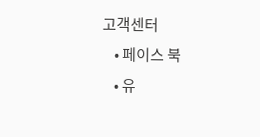고객센터
    • 페이스 북
    • 유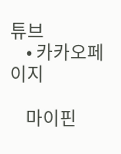튜브
    • 카카오페이지

    마이핀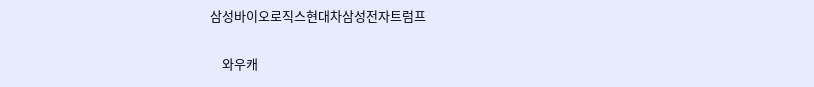삼성바이오로직스현대차삼성전자트럼프

    와우캐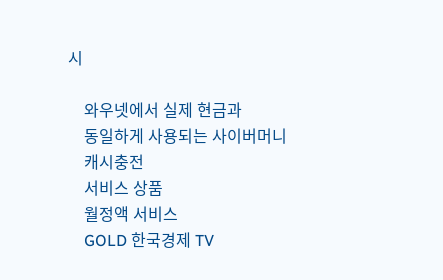시

    와우넷에서 실제 현금과
    동일하게 사용되는 사이버머니
    캐시충전
    서비스 상품
    월정액 서비스
    GOLD 한국경제 TV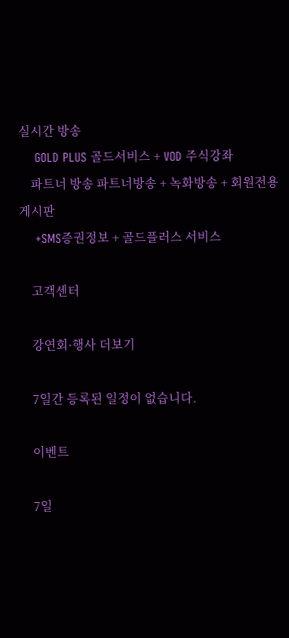실시간 방송
    GOLD PLUS 골드서비스 + VOD 주식강좌
    파트너 방송 파트너방송 + 녹화방송 + 회원전용게시판
    +SMS증권정보 + 골드플러스 서비스

    고객센터

    강연회·행사 더보기

    7일간 등록된 일정이 없습니다.

    이벤트

    7일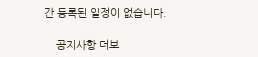간 등록된 일정이 없습니다.

    공지사항 더보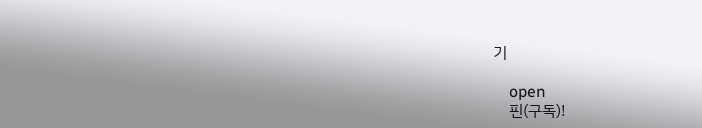기

    open
    핀(구독)!